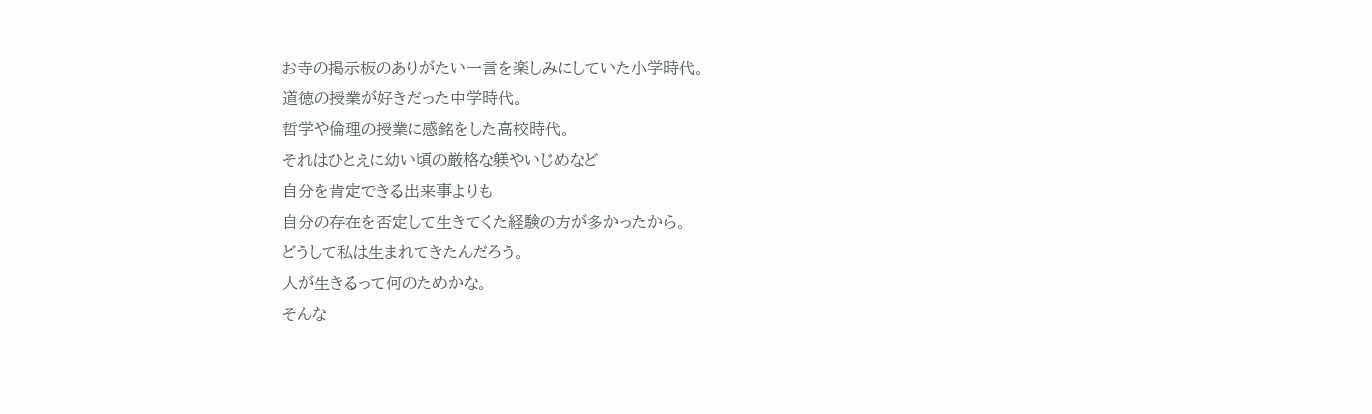お寺の掲示板のありがたい一言を楽しみにしていた小学時代。
道徳の授業が好きだった中学時代。
哲学や倫理の授業に感銘をした高校時代。
それはひとえに幼い頃の厳格な躾やいじめなど
自分を肯定できる出来事よりも
自分の存在を否定して生きてくた経験の方が多かったから。
どうして私は生まれてきたんだろう。
人が生きるって何のためかな。
そんな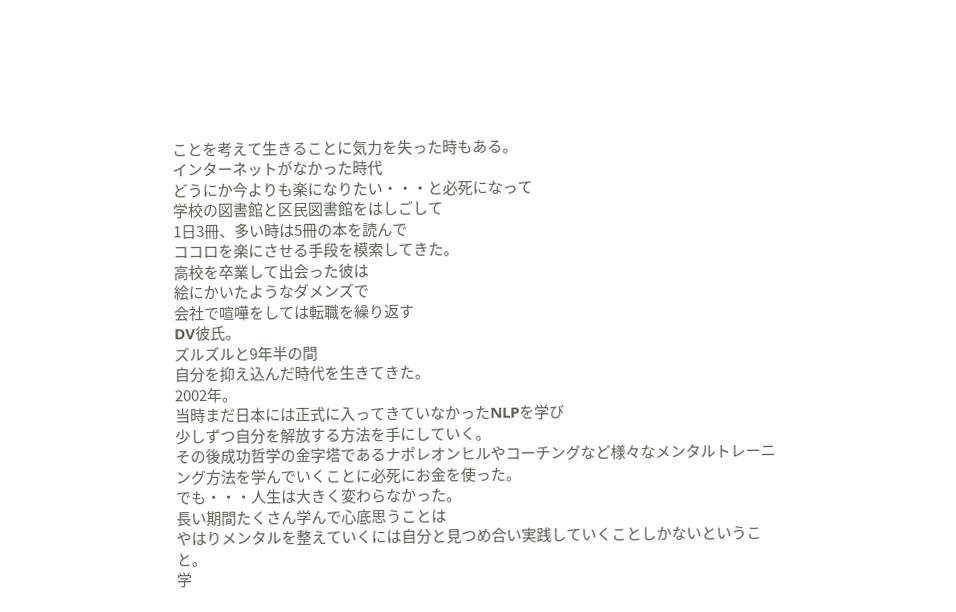ことを考えて生きることに気力を失った時もある。
インターネットがなかった時代
どうにか今よりも楽になりたい・・・と必死になって
学校の図書館と区民図書館をはしごして
1日3冊、多い時は5冊の本を読んで
ココロを楽にさせる手段を模索してきた。
高校を卒業して出会った彼は
絵にかいたようなダメンズで
会社で喧嘩をしては転職を繰り返す
DV彼氏。
ズルズルと9年半の間
自分を抑え込んだ時代を生きてきた。
2002年。
当時まだ日本には正式に入ってきていなかったNLPを学び
少しずつ自分を解放する方法を手にしていく。
その後成功哲学の金字塔であるナポレオンヒルやコーチングなど様々なメンタルトレーニング方法を学んでいくことに必死にお金を使った。
でも・・・人生は大きく変わらなかった。
長い期間たくさん学んで心底思うことは
やはりメンタルを整えていくには自分と見つめ合い実践していくことしかないということ。
学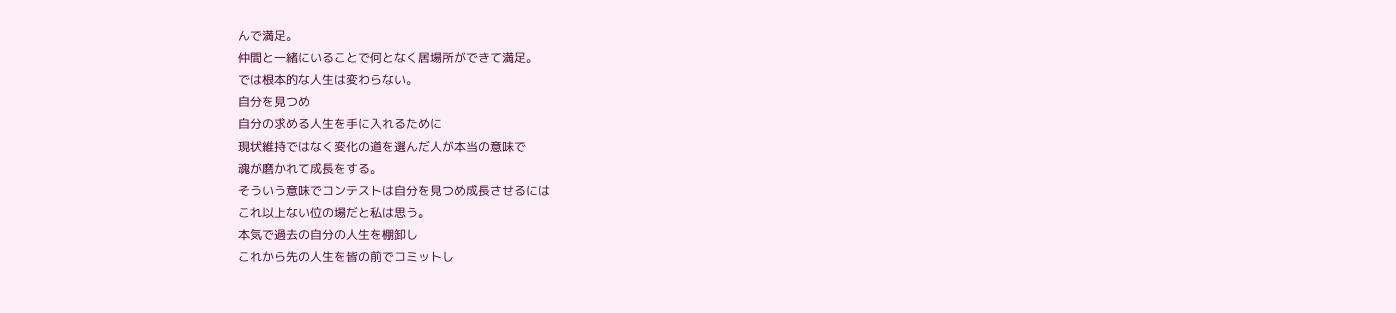んで満足。
仲間と一緒にいることで何となく居場所ができて満足。
では根本的な人生は変わらない。
自分を見つめ
自分の求める人生を手に入れるために
現状維持ではなく変化の道を選んだ人が本当の意味で
魂が磨かれて成長をする。
そういう意味でコンテストは自分を見つめ成長させるには
これ以上ない位の場だと私は思う。
本気で過去の自分の人生を棚卸し
これから先の人生を皆の前でコミットし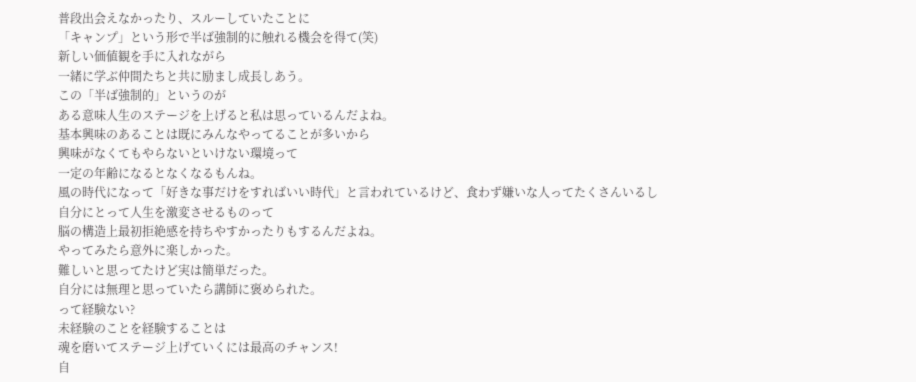普段出会えなかったり、スルーしていたことに
「キャンプ」という形で半ば強制的に触れる機会を得て(笑)
新しい価値観を手に入れながら
一緒に学ぶ仲間たちと共に励まし成長しあう。
この「半ば強制的」というのが
ある意味人生のステージを上げると私は思っているんだよね。
基本興味のあることは既にみんなやってることが多いから
興味がなくてもやらないといけない環境って
一定の年齢になるとなくなるもんね。
風の時代になって「好きな事だけをすればいい時代」と言われているけど、食わず嫌いな人ってたくさんいるし
自分にとって人生を激変させるものって
脳の構造上最初拒絶感を持ちやすかったりもするんだよね。
やってみたら意外に楽しかった。
難しいと思ってたけど実は簡単だった。
自分には無理と思っていたら講師に褒められた。
って経験ない?
未経験のことを経験することは
魂を磨いてステージ上げていくには最高のチャンス!
自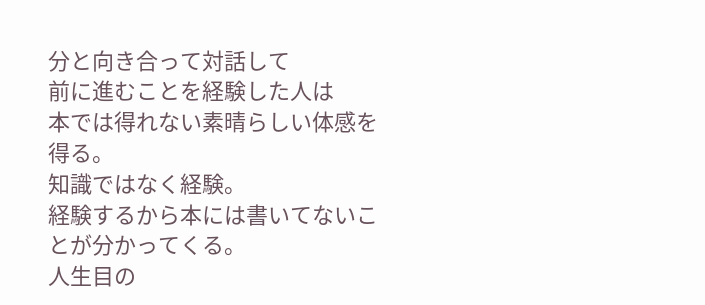分と向き合って対話して
前に進むことを経験した人は
本では得れない素晴らしい体感を得る。
知識ではなく経験。
経験するから本には書いてないことが分かってくる。
人生目の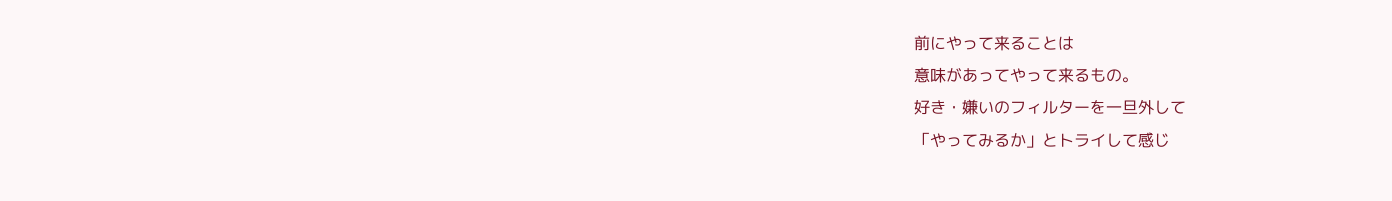前にやって来ることは
意味があってやって来るもの。
好き・嫌いのフィルターを一旦外して
「やってみるか」とトライして感じ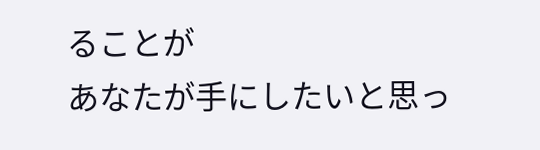ることが
あなたが手にしたいと思っ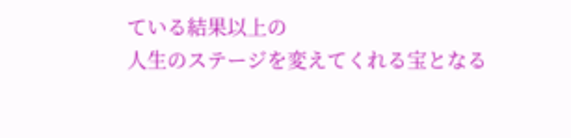ている結果以上の
人生のステージを変えてくれる宝となる